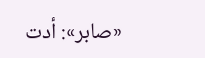«صابر»: أدت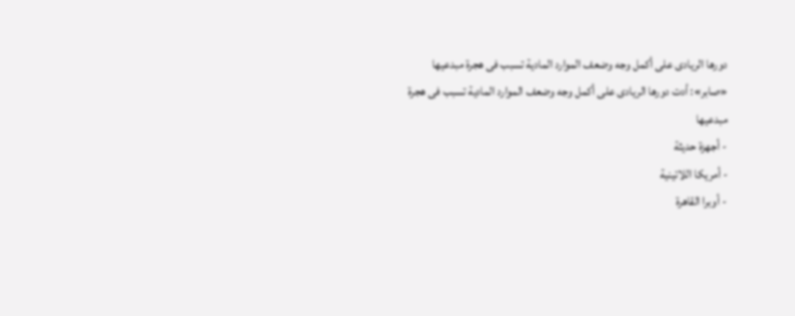دورها الريادى على أكمل وجه وضعف الموارد المادية تسبب فى هجرة مبدعيها
«صابر»: أدت دورها الريادى على أكمل وجه وضعف الموارد المادية تسبب فى هجرة مبدعيها
- أجهزة حديثة
- أمريكا اللاتينية
- أوبرا القاهرة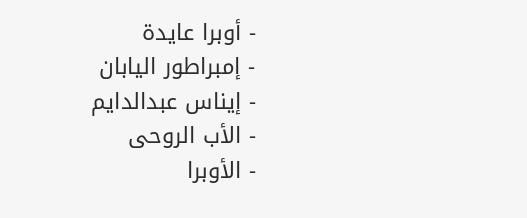- أوبرا عايدة
- إمبراطور اليابان
- إيناس عبدالدايم
- الأب الروحى
- الأوبرا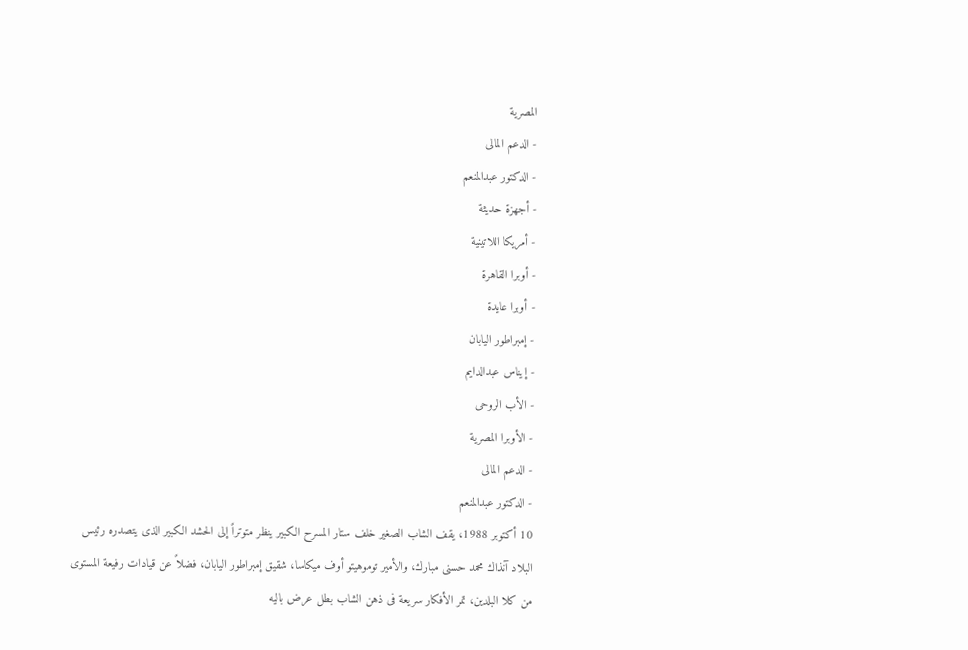المصرية
- الدعم المالى
- الدكتور عبدالمنعم
- أجهزة حديثة
- أمريكا اللاتينية
- أوبرا القاهرة
- أوبرا عايدة
- إمبراطور اليابان
- إيناس عبدالدايم
- الأب الروحى
- الأوبرا المصرية
- الدعم المالى
- الدكتور عبدالمنعم
10 أكتوبر 1988، يقف الشاب الصغير خلف ستار المسرح الكبير ينظر متوتراً إلى الحشد الكبير الذى يتصدره رئيس البلاد آنذاك محمد حسنى مبارك، والأمير توموهيتو أوف ميكاسا، شقيق إمبراطور اليابان، فضلاً عن قيادات رفيعة المستوى من كلا البلدين، تمر الأفكار سريعة فى ذهن الشاب بطل عرض باليه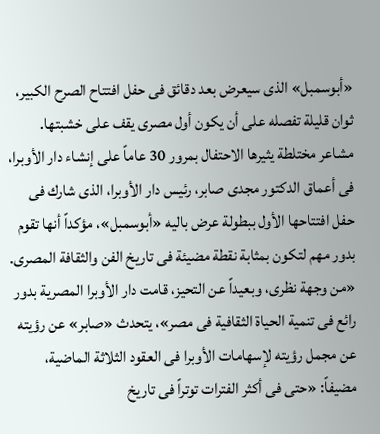«أبوسمبل» الذى سيعرض بعد دقائق فى حفل افتتاح الصرح الكبير، ثوان قليلة تفصله على أن يكون أول مصرى يقف على خشبتها.
مشاعر مختلطة يثيرها الاحتفال بمرور 30 عاماً على إنشاء دار الأوبرا، فى أعماق الدكتور مجدى صابر، رئيس دار الأوبرا، الذى شارك فى حفل افتتاحها الأول ببطولة عرض باليه «أبوسمبل»، مؤكداً أنها تقوم بدور مهم لتكون بمثابة نقطة مضيئة فى تاريخ الفن والثقافة المصرى.
«من وجهة نظرى، وبعيداً عن التحيز، قامت دار الأوبرا المصرية بدور رائع فى تنمية الحياة الثقافية فى مصر»، يتحدث «صابر» عن رؤيته عن مجمل رؤيته لإسهامات الأوبرا فى العقود الثلاثة الماضية، مضيفاً: «حتى فى أكثر الفترات توتراً فى تاريخ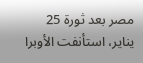مصر بعد ثورة 25 يناير، استأنفت الأوبرا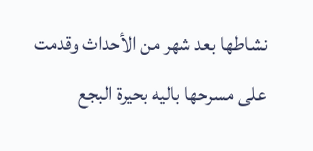نشاطها بعد شهر من الأحداث وقدمت على مسرحها باليه بحيرة البجع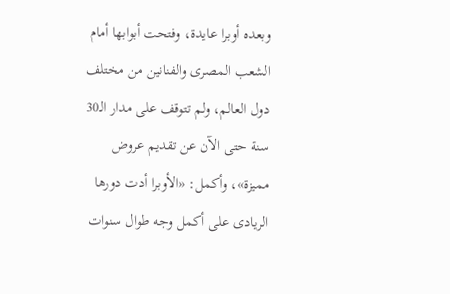وبعده أوبرا عايدة، وفتحت أبوابها أمام الشعب المصرى والفنانين من مختلف دول العالم، ولم تتوقف على مدار الـ30 سنة حتى الآن عن تقديم عروض مميزة»، وأكمل: «الأوبرا أدت دورها الريادى على أكمل وجه طوال سنوات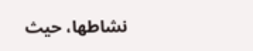نشاطها، حيث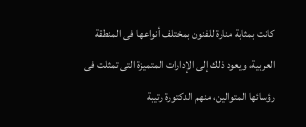كانت بمثابة منارة للفنون بمختلف أنواعها فى المنطقة العربية، ويعود ذلك إلى الإدارات المتميزة التى تمثلت فى رؤسائها المتوالين، منهم الدكتورة رتيبة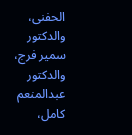الحفنى، والدكتور سمير فرج، والدكتور عبدالمنعم كامل،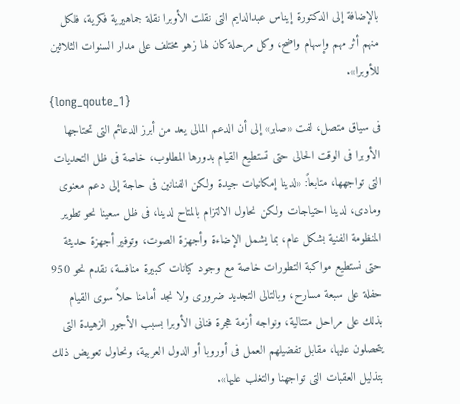بالإضافة إلى الدكتورة إيناس عبدالدايم التى نقلت الأوبرا نقلة جماهيرية فكرية، فلكل منهم أثر مهم وإسهام واضح، وكل مرحلة كان لها زهو مختلف على مدار السنوات الثلاثين للأوبرا».
{long_qoute_1}
فى سياق متصل، لفت «صابر» إلى أن الدعم المالى يعد من أبرز الدعائم التى تحتاجها الأوبرا فى الوقت الحالى حتى تستطيع القيام بدورها المطلوب، خاصة فى ظل التحديات التى تواجهها، متابعاً: «لدينا إمكانيات جيدة ولكن الفنانين فى حاجة إلى دعم معنوى ومادى، لدينا احتياجات ولكن نحاول الالتزام بالمتاح لدينا، فى ظل سعينا نحو تطوير المنظومة الفنية بشكل عام، بما يشمل الإضاءة وأجهزة الصوت، وتوفير أجهزة حديثة حتى نستطيع مواكبة التطورات خاصة مع وجود كيانات كبيرة منافسة، نقدم نحو 950 حفلة على سبعة مسارح، وبالتالى التجديد ضرورى ولا نجد أمامنا حلاً سوى القيام بذلك على مراحل متتالية، ونواجه أزمة هجرة فنانى الأوبرا بسبب الأجور الزهيدة التى يتحصلون عليها، مقابل تفضيلهم العمل فى أوروبا أو الدول العربية، ونحاول تعويض ذلك بتذليل العقبات التى تواجهنا والتغلب عليها».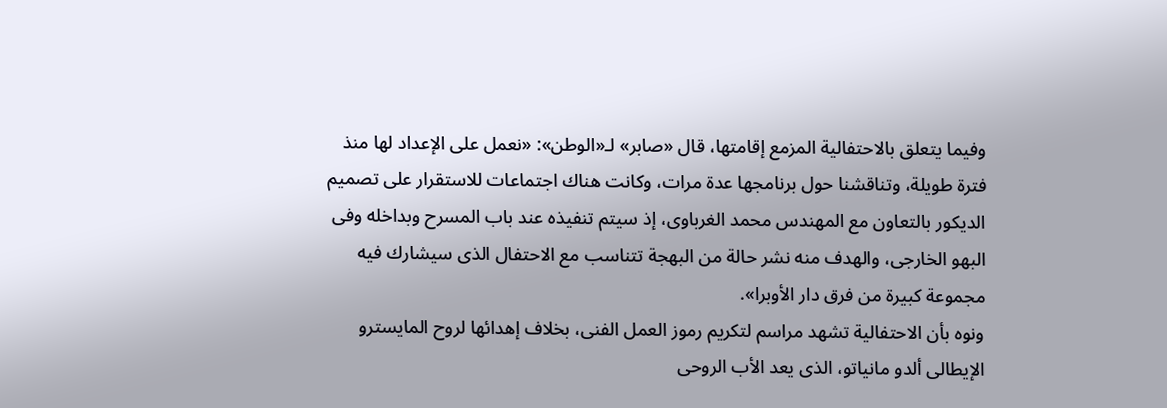وفيما يتعلق بالاحتفالية المزمع إقامتها، قال «صابر» لـ«الوطن»: «نعمل على الإعداد لها منذ فترة طويلة، وتناقشنا حول برنامجها عدة مرات، وكانت هناك اجتماعات للاستقرار على تصميم الديكور بالتعاون مع المهندس محمد الغرباوى، إذ سيتم تنفيذه عند باب المسرح وبداخله وفى البهو الخارجى، والهدف منه نشر حالة من البهجة تتناسب مع الاحتفال الذى سيشارك فيه مجموعة كبيرة من فرق دار الأوبرا».
ونوه بأن الاحتفالية تشهد مراسم لتكريم رموز العمل الفنى، بخلاف إهدائها لروح المايسترو الإيطالى ألدو مانياتو، الذى يعد الأب الروحى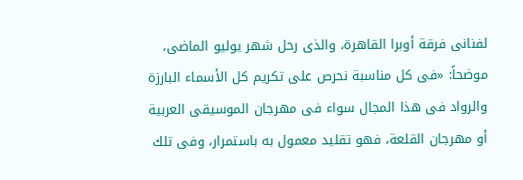لفنانى فرقة أوبرا القاهرة، والذى رحل شهر يوليو الماضى، موضحاً: «فى كل مناسبة نحرص على تكريم كل الأسماء البارزة والرواد فى هذا المجال سواء فى مهرجان الموسيقى العربية أو مهرجان القلعة، فهو تقليد معمول به باستمرار، وفى تلك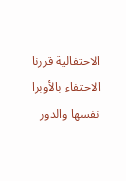الاحتفالية قررنا الاحتفاء بالأوبرا نفسها والدور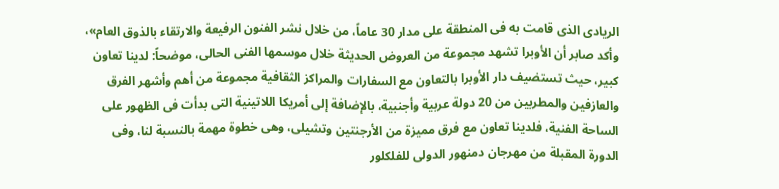الريادى الذى قامت به فى المنطقة على مدار 30 عاماً، من خلال نشر الفنون الرفيعة والارتقاء بالذوق العام»، وأكد صابر أن الأوبرا تشهد مجموعة من العروض الحديثة خلال موسمها الفنى الحالى، موضحاً: لدينا تعاون كبير، حيث تستضيف دار الأوبرا بالتعاون مع السفارات والمراكز الثقافية مجموعة من أهم وأشهر الفرق والعازفين والمطربين من 20 دولة عربية وأجنبية، بالإضافة إلى أمريكا اللاتينية التى بدأت فى الظهور على الساحة الفنية، فلدينا تعاون مع فرق مميزة من الأرجنتين وتشيلى، وهى خطوة مهمة بالنسبة لنا، وفى الدورة المقبلة من مهرجان دمنهور الدولى للفلكلور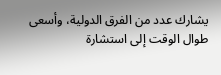يشارك عدد من الفرق الدولية، وأسعى طوال الوقت إلى استشارة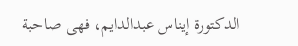الدكتورة إيناس عبدالدايم، فهى صاحبة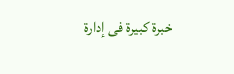خبرة كبيرة فى إدارة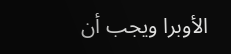الأوبرا ويجب أن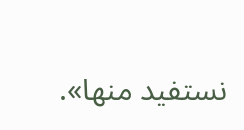نستفيد منها».